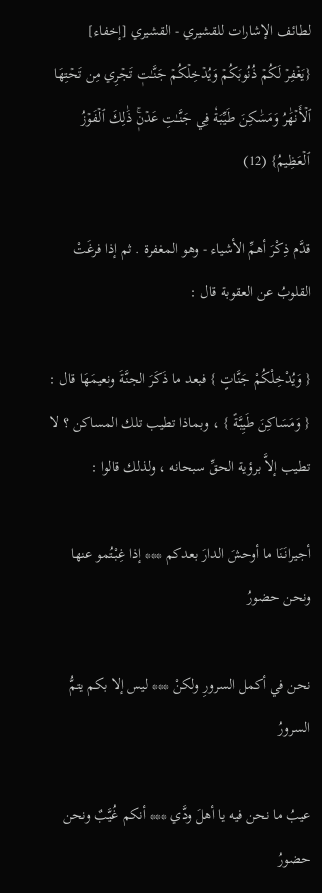لطائف الإشارات للقشيري - القشيري [إخفاء]
{يَغۡفِرۡ لَكُمۡ ذُنُوبَكُمۡ وَيُدۡخِلۡكُمۡ جَنَّـٰتٖ تَجۡرِي مِن تَحۡتِهَا ٱلۡأَنۡهَٰرُ وَمَسَٰكِنَ طَيِّبَةٗ فِي جَنَّـٰتِ عَدۡنٖۚ ذَٰلِكَ ٱلۡفَوۡزُ ٱلۡعَظِيمُ} (12)

قدَّم ذِكْرَ أهمِّ الأشياء - وهو المغفرة . ثم إذا فرغَتْ القلوبُ عن العقوبة قال :

{ وَيُدْخِلْكُمْ جَنَّاتٍ } فبعد ما ذَكَرَ الجنَّةَ ونعيمَهَا قال : { وَمَسَاكِنَ طَيِبَّةً } ، وبماذا تطيب تلك المساكن ؟ لا تطيب إلاَّ برؤية الحقِّ سبحانه ، ولذلك قالوا :

أجيرانَنَا ما أوحشَ الدارَ بعدكم *** إذا غِبْتُمو عنها ونحن حضورُ

نحن في أكمل السرورِ ولكنْ *** ليس إلا بكم يتمُّ السرورُ

عيبُ ما نحن فيه يا أهلَ ودَّي *** أنكم غُيَّبٌ ونحن حضورُ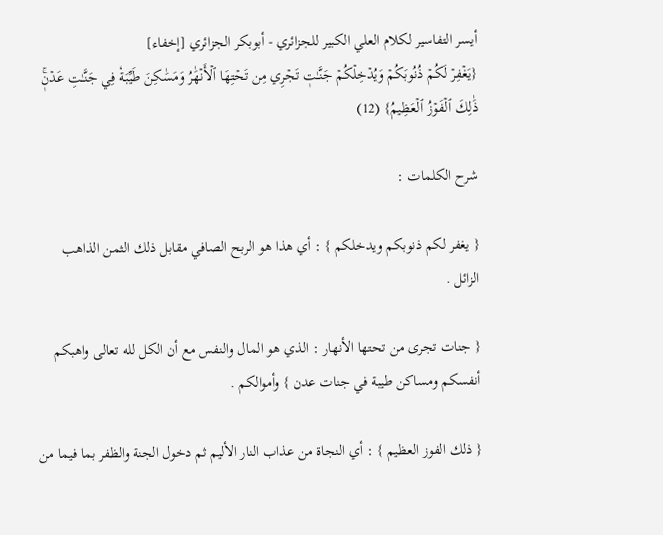أيسر التفاسير لكلام العلي الكبير للجزائري - أبوبكر الجزائري [إخفاء]
{يَغۡفِرۡ لَكُمۡ ذُنُوبَكُمۡ وَيُدۡخِلۡكُمۡ جَنَّـٰتٖ تَجۡرِي مِن تَحۡتِهَا ٱلۡأَنۡهَٰرُ وَمَسَٰكِنَ طَيِّبَةٗ فِي جَنَّـٰتِ عَدۡنٖۚ ذَٰلِكَ ٱلۡفَوۡزُ ٱلۡعَظِيمُ} (12)

شرح الكلمات :

{ يغفر لكم ذنوبكم ويدخلكم } : أي هذا هو الربح الصافي مقابل ذلك الثمن الذاهب الزائل .

{ جنات تجرى من تحتها الأنهار : الذي هو المال والنفس مع أن الكل لله تعالى واهبكم أنفسكم ومساكن طيبة في جنات عدن } وأموالكم .

{ ذلك الفوز العظيم } : أي النجاة من عذاب النار الأليم ثم دخول الجنة والظفر بما فيما من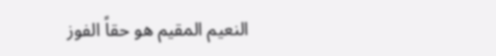النعيم المقيم هو حقاً الفوز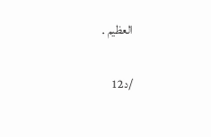العظيم .

/د12